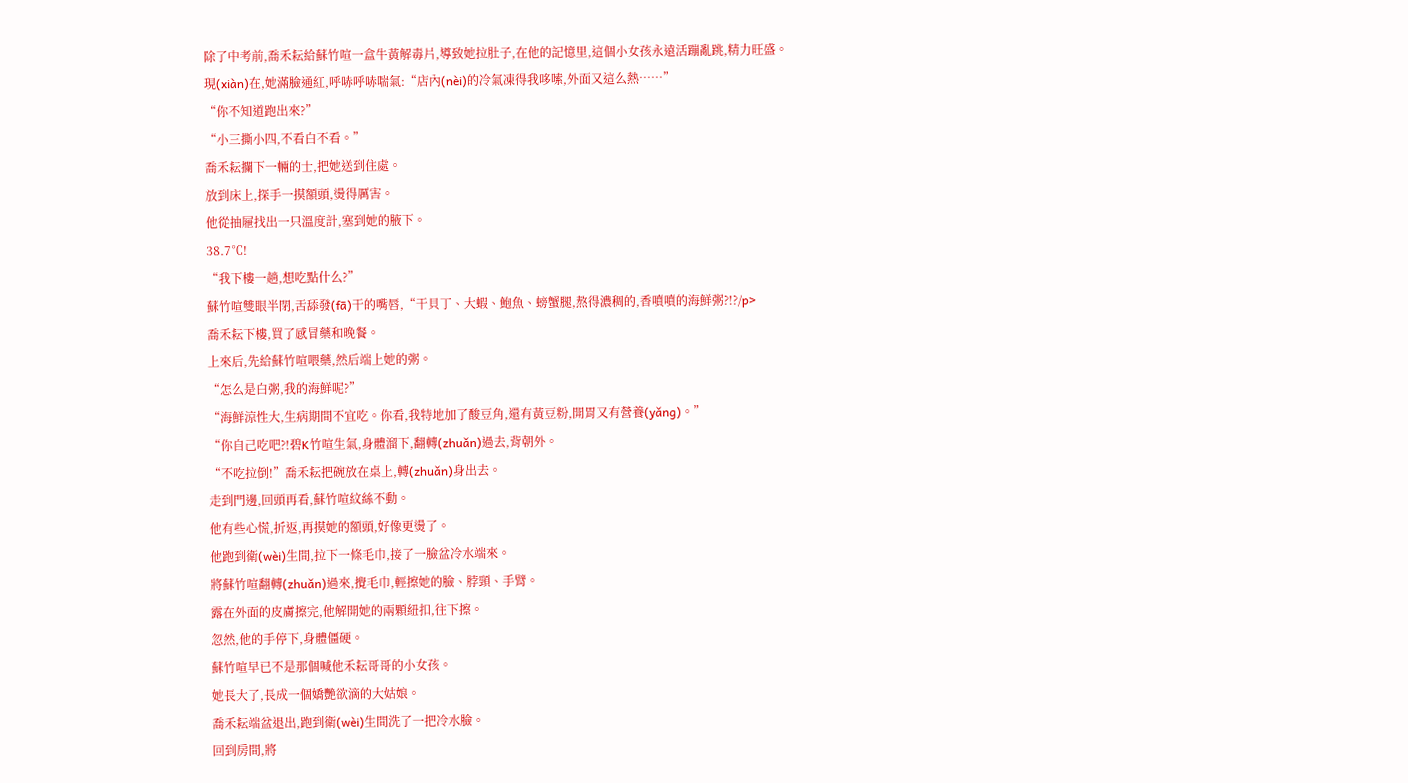除了中考前,喬禾耘給蘇竹喧一盒牛黃解毒片,導致她拉肚子,在他的記憶里,這個小女孩永遠活蹦亂跳,精力旺盛。
現(xiàn)在,她滿臉通紅,呼哧呼哧喘氣:“店內(nèi)的冷氣凍得我哆嗦,外面又這么熱……”
“你不知道跑出來?”
“小三撕小四,不看白不看。”
喬禾耘攔下一輛的士,把她送到住處。
放到床上,探手一摸額頭,燙得厲害。
他從抽屜找出一只溫度計,塞到她的腋下。
38.7℃!
“我下樓一趟,想吃點什么?”
蘇竹喧雙眼半閉,舌舔發(fā)干的嘴唇,“干貝丁、大蝦、鮑魚、螃蟹腿,熬得濃稠的,香噴噴的海鮮粥?!?/p>
喬禾耘下樓,買了感冒藥和晚餐。
上來后,先給蘇竹喧喂藥,然后端上她的粥。
“怎么是白粥,我的海鮮呢?”
“海鮮涼性大,生病期間不宜吃。你看,我特地加了酸豆角,還有黃豆粉,開胃又有營養(yǎng)。”
“你自己吃吧?!碧K竹喧生氣,身體溜下,翻轉(zhuǎn)過去,背朝外。
“不吃拉倒!”喬禾耘把碗放在桌上,轉(zhuǎn)身出去。
走到門邊,回頭再看,蘇竹喧紋絲不動。
他有些心慌,折返,再摸她的額頭,好像更燙了。
他跑到衛(wèi)生間,拉下一條毛巾,接了一臉盆冷水端來。
將蘇竹喧翻轉(zhuǎn)過來,攪毛巾,輕擦她的臉、脖頸、手臂。
露在外面的皮膚擦完,他解開她的兩顆紐扣,往下擦。
忽然,他的手停下,身體僵硬。
蘇竹喧早已不是那個喊他禾耘哥哥的小女孩。
她長大了,長成一個嬌艷欲滴的大姑娘。
喬禾耘端盆退出,跑到衛(wèi)生間洗了一把冷水臉。
回到房間,將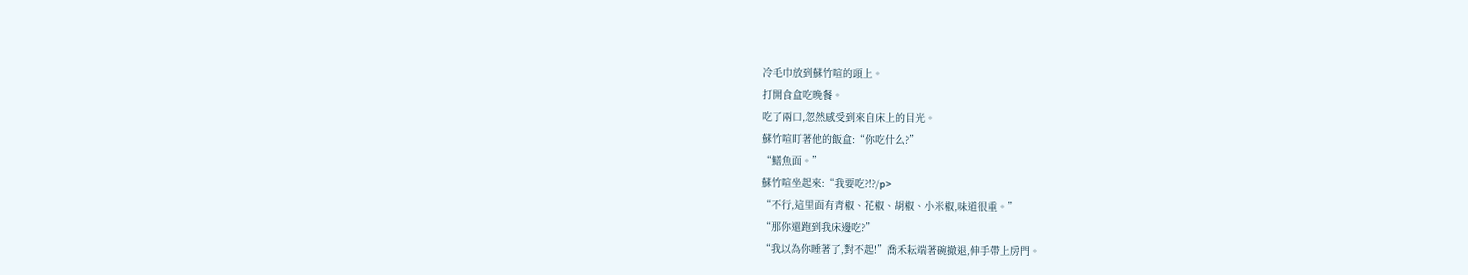冷毛巾放到蘇竹喧的頭上。
打開食盒吃晚餐。
吃了兩口,忽然感受到來自床上的目光。
蘇竹喧盯著他的飯盒:“你吃什么?”
“鱔魚面。”
蘇竹喧坐起來:“我要吃?!?/p>
“不行,這里面有青椒、花椒、胡椒、小米椒,味道很重。”
“那你還跑到我床邊吃?”
“我以為你睡著了,對不起!”喬禾耘端著碗撤退,伸手帶上房門。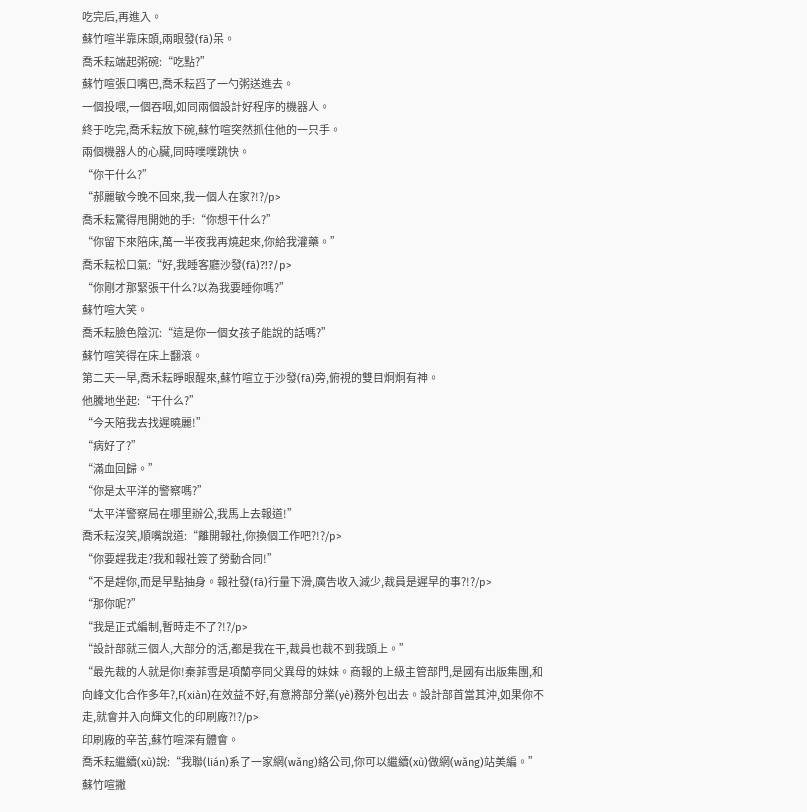吃完后,再進入。
蘇竹喧半靠床頭,兩眼發(fā)呆。
喬禾耘端起粥碗:“吃點?”
蘇竹喧張口嘴巴,喬禾耘舀了一勺粥送進去。
一個投喂,一個吞咽,如同兩個設計好程序的機器人。
終于吃完,喬禾耘放下碗,蘇竹喧突然抓住他的一只手。
兩個機器人的心臟,同時噗噗跳快。
“你干什么?”
“郝麗敏今晚不回來,我一個人在家?!?/p>
喬禾耘驚得甩開她的手:“你想干什么?”
“你留下來陪床,萬一半夜我再燒起來,你給我灌藥。”
喬禾耘松口氣:“好,我睡客廳沙發(fā)?!?/p>
“你剛才那緊張干什么?以為我要睡你嗎?”
蘇竹喧大笑。
喬禾耘臉色陰沉:“這是你一個女孩子能說的話嗎?”
蘇竹喧笑得在床上翻滾。
第二天一早,喬禾耘睜眼醒來,蘇竹喧立于沙發(fā)旁,俯視的雙目炯炯有神。
他騰地坐起:“干什么?”
“今天陪我去找遲曉麗!”
“病好了?”
“滿血回歸。”
“你是太平洋的警察嗎?”
“太平洋警察局在哪里辦公,我馬上去報道!”
喬禾耘沒笑,順嘴說道:“離開報社,你換個工作吧?!?/p>
“你要趕我走?我和報社簽了勞動合同!”
“不是趕你,而是早點抽身。報社發(fā)行量下滑,廣告收入減少,裁員是遲早的事?!?/p>
“那你呢?”
“我是正式編制,暫時走不了?!?/p>
“設計部就三個人,大部分的活,都是我在干,裁員也裁不到我頭上。”
“最先裁的人就是你!秦菲雪是項蘭亭同父異母的妹妹。商報的上級主管部門,是國有出版集團,和向峰文化合作多年?,F(xiàn)在效益不好,有意將部分業(yè)務外包出去。設計部首當其沖,如果你不走,就會并入向輝文化的印刷廠?!?/p>
印刷廠的辛苦,蘇竹喧深有體會。
喬禾耘繼續(xù)說:“我聯(lián)系了一家網(wǎng)絡公司,你可以繼續(xù)做網(wǎng)站美編。”
蘇竹喧撇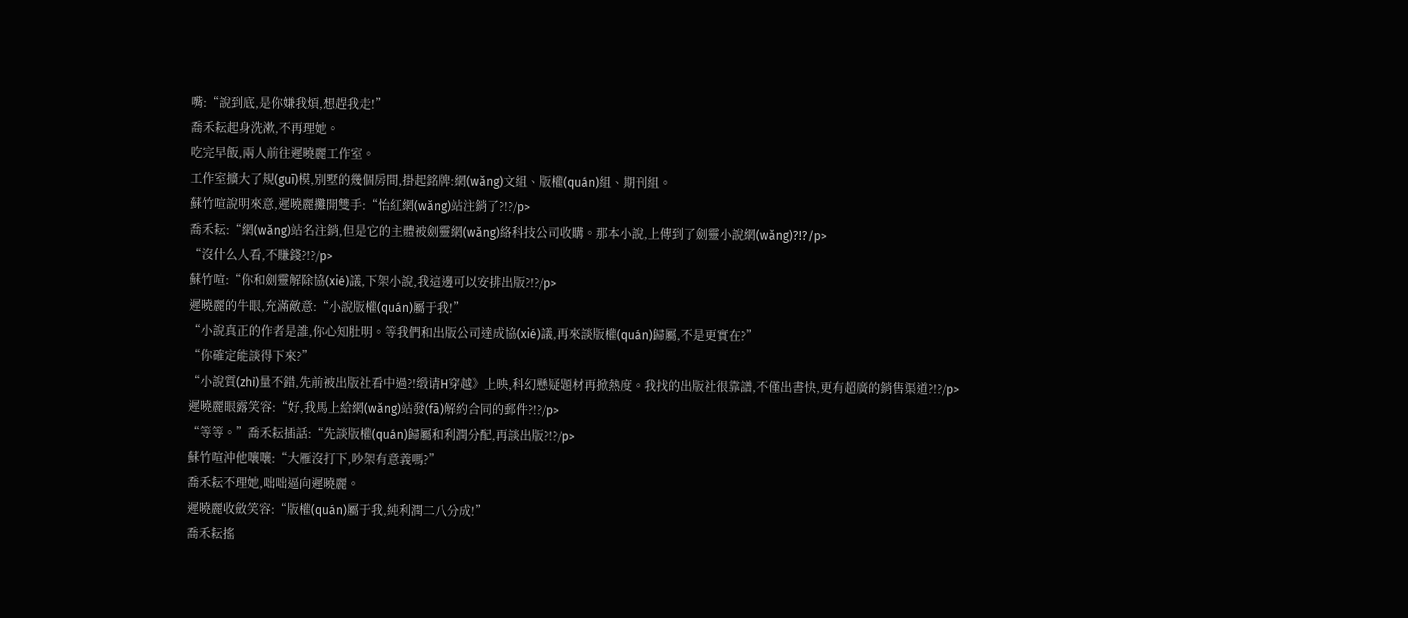嘴:“說到底,是你嫌我煩,想趕我走!”
喬禾耘起身洗漱,不再理她。
吃完早飯,兩人前往遲曉麗工作室。
工作室擴大了規(guī)模,別墅的幾個房間,掛起銘牌:網(wǎng)文組、版權(quán)組、期刊組。
蘇竹喧說明來意,遲曉麗攤開雙手:“怡紅網(wǎng)站注銷了?!?/p>
喬禾耘:“網(wǎng)站名注銷,但是它的主體被劍靈網(wǎng)絡科技公司收購。那本小說,上傳到了劍靈小說網(wǎng)?!?/p>
“沒什么人看,不賺錢?!?/p>
蘇竹喧:“你和劍靈解除協(xié)議,下架小說,我這邊可以安排出版?!?/p>
遲曉麗的牛眼,充滿敵意:“小說版權(quán)屬于我!”
“小說真正的作者是誰,你心知肚明。等我們和出版公司達成協(xié)議,再來談版權(quán)歸屬,不是更實在?”
“你確定能談得下來?”
“小說質(zhì)量不錯,先前被出版社看中過?!缎请H穿越》上映,科幻懸疑題材再掀熱度。我找的出版社很靠譜,不僅出書快,更有超廣的銷售渠道?!?/p>
遲曉麗眼露笑容:“好,我馬上給網(wǎng)站發(fā)解約合同的郵件?!?/p>
“等等。”喬禾耘插話:“先談版權(quán)歸屬和利潤分配,再談出版?!?/p>
蘇竹喧沖他嚷嚷:“大雁沒打下,吵架有意義嗎?”
喬禾耘不理她,咄咄逼向遲曉麗。
遲曉麗收斂笑容:“版權(quán)屬于我,純利潤二八分成!”
喬禾耘搖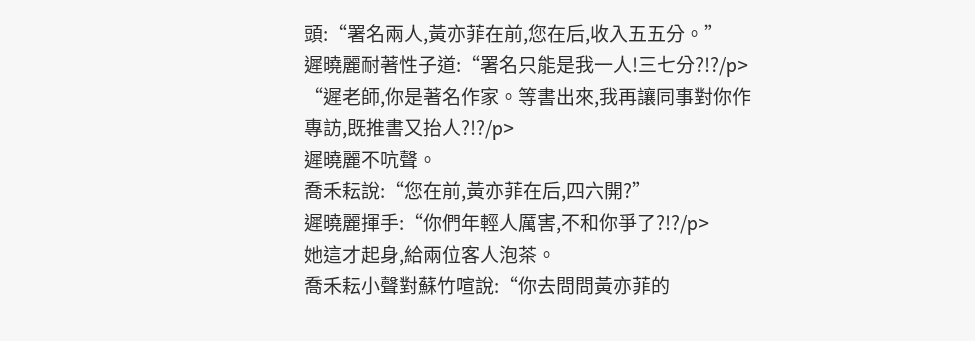頭:“署名兩人,黃亦菲在前,您在后,收入五五分。”
遲曉麗耐著性子道:“署名只能是我一人!三七分?!?/p>
“遲老師,你是著名作家。等書出來,我再讓同事對你作專訪,既推書又抬人?!?/p>
遲曉麗不吭聲。
喬禾耘說:“您在前,黃亦菲在后,四六開?”
遲曉麗揮手:“你們年輕人厲害,不和你爭了?!?/p>
她這才起身,給兩位客人泡茶。
喬禾耘小聲對蘇竹喧說:“你去問問黃亦菲的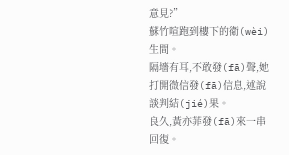意見?”
蘇竹喧跑到樓下的衛(wèi)生間。
隔墻有耳,不敢發(fā)聲,她打開微信發(fā)信息,述說談判結(jié)果。
良久,黃亦菲發(fā)來一串回復。